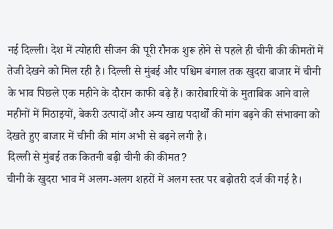नई दिल्ली। देश में त्योहारी सीजन की पूरी रौनक शुरू होने से पहले ही चीनी की कीमतों में तेजी देखने को मिल रही है। दिल्ली से मुंबई और पश्चिम बंगाल तक खुदरा बाजार में चीनी के भाव पिछले एक महीने के दौरान काफी बढ़े हैं। कारोबारियों के मुताबिक आने वाले महीनों में मिठाइयों, बेकरी उत्पादों और अन्य खाद्य पदार्थों की मांग बढ़ने की संभावना को देखते हुए बाजार में चीनी की मांग अभी से बढ़ने लगी है।
दिल्ली से मुंबई तक कितनी बढ़ी चीनी की कीमत?
चीनी के खुदरा भाव में अलग-अलग शहरों में अलग स्तर पर बढ़ोतरी दर्ज की गई है।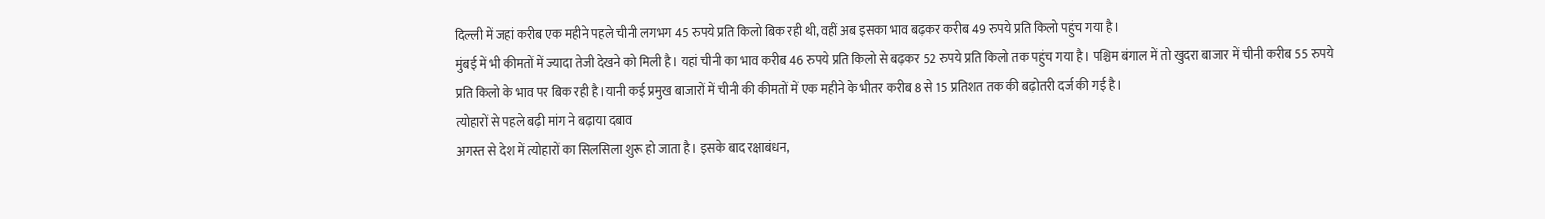दिल्ली में जहां करीब एक महीने पहले चीनी लगभग 45 रुपये प्रति किलो बिक रही थी, वहीं अब इसका भाव बढ़कर करीब 49 रुपये प्रति किलो पहुंच गया है।
मुंबई में भी कीमतों में ज्यादा तेजी देखने को मिली है। यहां चीनी का भाव करीब 46 रुपये प्रति किलो से बढ़कर 52 रुपये प्रति किलो तक पहुंच गया है। पश्चिम बंगाल में तो खुदरा बाजार में चीनी करीब 55 रुपये प्रति किलो के भाव पर बिक रही है।यानी कई प्रमुख बाजारों में चीनी की कीमतों में एक महीने के भीतर करीब 8 से 15 प्रतिशत तक की बढ़ोतरी दर्ज की गई है।
त्योहारों से पहले बढ़ी मांग ने बढ़ाया दबाव
अगस्त से देश में त्योहारों का सिलसिला शुरू हो जाता है। इसके बाद रक्षाबंधन,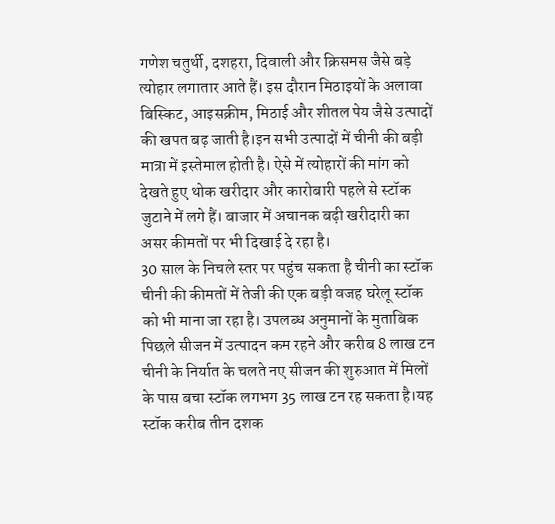गणेश चतुर्थी, दशहरा, दिवाली और क्रिसमस जैसे बड़े त्योहार लगातार आते हैं। इस दौरान मिठाइयों के अलावा बिस्किट, आइसक्रीम, मिठाई और शीतल पेय जैसे उत्पादों की खपत बढ़ जाती है।इन सभी उत्पादों में चीनी की बड़ी मात्रा में इस्तेमाल होती है। ऐसे में त्योहारों की मांग को देखते हुए थोक खरीदार और कारोबारी पहले से स्टॉक जुटाने में लगे हैं। बाजार में अचानक बढ़ी खरीदारी का असर कीमतों पर भी दिखाई दे रहा है।
30 साल के निचले स्तर पर पहुंच सकता है चीनी का स्टॉक
चीनी की कीमतों में तेजी की एक बड़ी वजह घरेलू स्टॉक को भी माना जा रहा है। उपलब्ध अनुमानों के मुताबिक पिछले सीजन में उत्पादन कम रहने और करीब 8 लाख टन चीनी के निर्यात के चलते नए सीजन की शुरुआत में मिलों के पास बचा स्टॉक लगभग 35 लाख टन रह सकता है।यह स्टॉक करीब तीन दशक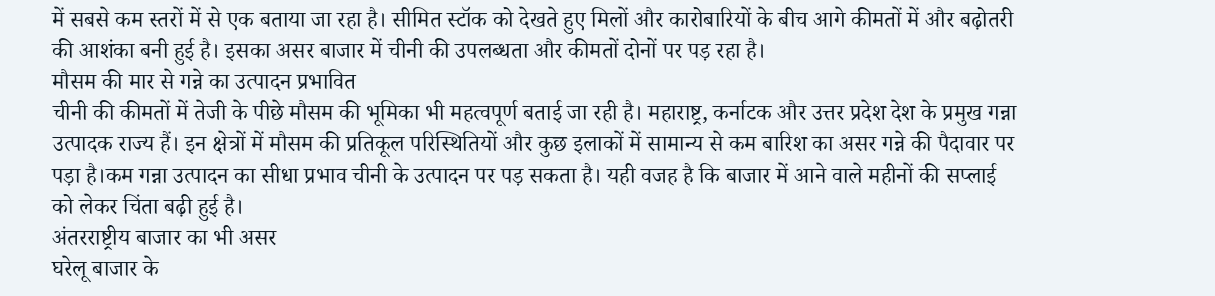में सबसे कम स्तरों में से एक बताया जा रहा है। सीमित स्टॉक को देखते हुए मिलों और कारोबारियों के बीच आगे कीमतों में और बढ़ोतरी की आशंका बनी हुई है। इसका असर बाजार में चीनी की उपलब्धता और कीमतों दोनों पर पड़ रहा है।
मौसम की मार से गन्ने का उत्पादन प्रभावित
चीनी की कीमतों में तेजी के पीछे मौसम की भूमिका भी महत्वपूर्ण बताई जा रही है। महाराष्ट्र, कर्नाटक और उत्तर प्रदेश देश के प्रमुख गन्ना उत्पादक राज्य हैं। इन क्षेत्रों में मौसम की प्रतिकूल परिस्थितियों और कुछ इलाकों में सामान्य से कम बारिश का असर गन्ने की पैदावार पर पड़ा है।कम गन्ना उत्पादन का सीधा प्रभाव चीनी के उत्पादन पर पड़ सकता है। यही वजह है कि बाजार में आने वाले महीनों की सप्लाई को लेकर चिंता बढ़ी हुई है।
अंतरराष्ट्रीय बाजार का भी असर
घरेलू बाजार के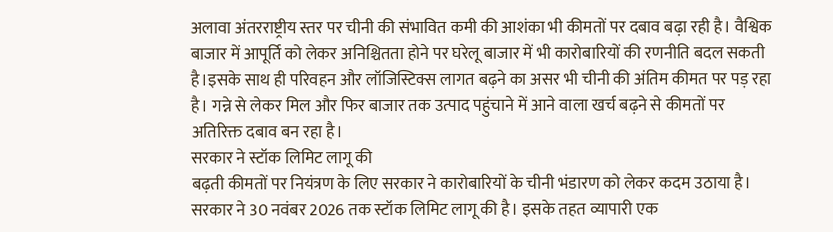अलावा अंतरराष्ट्रीय स्तर पर चीनी की संभावित कमी की आशंका भी कीमतों पर दबाव बढ़ा रही है। वैश्विक बाजार में आपूर्ति को लेकर अनिश्चितता होने पर घरेलू बाजार में भी कारोबारियों की रणनीति बदल सकती है।इसके साथ ही परिवहन और लॉजिस्टिक्स लागत बढ़ने का असर भी चीनी की अंतिम कीमत पर पड़ रहा है। गन्ने से लेकर मिल और फिर बाजार तक उत्पाद पहुंचाने में आने वाला खर्च बढ़ने से कीमतों पर अतिरिक्त दबाव बन रहा है।
सरकार ने स्टॉक लिमिट लागू की
बढ़ती कीमतों पर नियंत्रण के लिए सरकार ने कारोबारियों के चीनी भंडारण को लेकर कदम उठाया है। सरकार ने 30 नवंबर 2026 तक स्टॉक लिमिट लागू की है। इसके तहत व्यापारी एक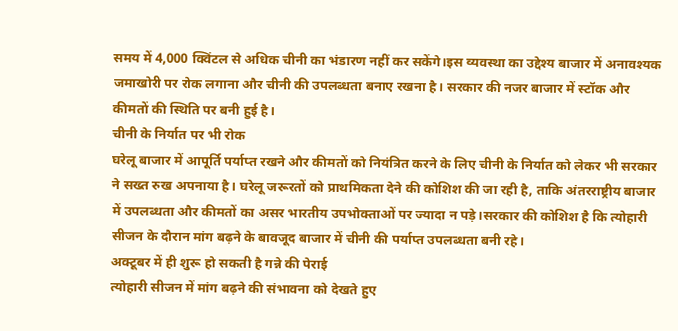समय में 4,000 क्विंटल से अधिक चीनी का भंडारण नहीं कर सकेंगे।इस व्यवस्था का उद्देश्य बाजार में अनावश्यक जमाखोरी पर रोक लगाना और चीनी की उपलब्धता बनाए रखना है। सरकार की नजर बाजार में स्टॉक और कीमतों की स्थिति पर बनी हुई है।
चीनी के निर्यात पर भी रोक
घरेलू बाजार में आपूर्ति पर्याप्त रखने और कीमतों को नियंत्रित करने के लिए चीनी के निर्यात को लेकर भी सरकार ने सख्त रुख अपनाया है। घरेलू जरूरतों को प्राथमिकता देने की कोशिश की जा रही है, ताकि अंतरराष्ट्रीय बाजार में उपलब्धता और कीमतों का असर भारतीय उपभोक्ताओं पर ज्यादा न पड़े।सरकार की कोशिश है कि त्योहारी सीजन के दौरान मांग बढ़ने के बावजूद बाजार में चीनी की पर्याप्त उपलब्धता बनी रहे।
अक्टूबर में ही शुरू हो सकती है गन्ने की पेराई
त्योहारी सीजन में मांग बढ़ने की संभावना को देखते हुए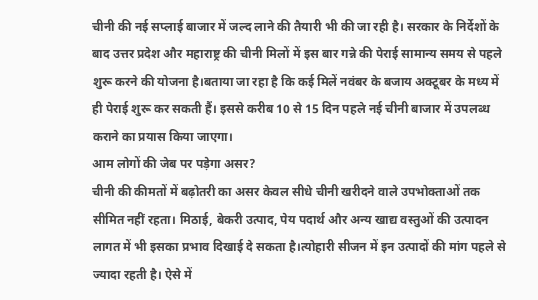चीनी की नई सप्लाई बाजार में जल्द लाने की तैयारी भी की जा रही है। सरकार के निर्देशों के बाद उत्तर प्रदेश और महाराष्ट्र की चीनी मिलों में इस बार गन्ने की पेराई सामान्य समय से पहले शुरू करने की योजना है।बताया जा रहा है कि कई मिलें नवंबर के बजाय अक्टूबर के मध्य में ही पेराई शुरू कर सकती हैं। इससे करीब 10 से 15 दिन पहले नई चीनी बाजार में उपलब्ध कराने का प्रयास किया जाएगा।
आम लोगों की जेब पर पड़ेगा असर?
चीनी की कीमतों में बढ़ोतरी का असर केवल सीधे चीनी खरीदने वाले उपभोक्ताओं तक सीमित नहीं रहता। मिठाई, बेकरी उत्पाद, पेय पदार्थ और अन्य खाद्य वस्तुओं की उत्पादन लागत में भी इसका प्रभाव दिखाई दे सकता है।त्योहारी सीजन में इन उत्पादों की मांग पहले से ज्यादा रहती है। ऐसे में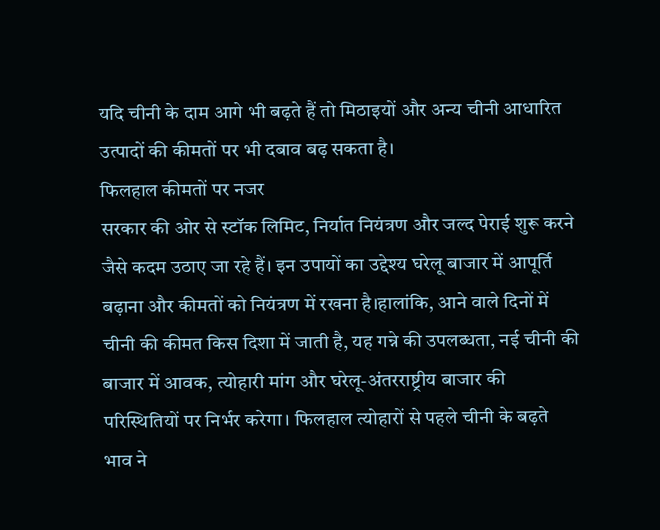यदि चीनी के दाम आगे भी बढ़ते हैं तो मिठाइयों और अन्य चीनी आधारित उत्पादों की कीमतों पर भी दबाव बढ़ सकता है।
फिलहाल कीमतों पर नजर
सरकार की ओर से स्टॉक लिमिट, निर्यात नियंत्रण और जल्द पेराई शुरू करने जैसे कदम उठाए जा रहे हैं। इन उपायों का उद्देश्य घरेलू बाजार में आपूर्ति बढ़ाना और कीमतों को नियंत्रण में रखना है।हालांकि, आने वाले दिनों में चीनी की कीमत किस दिशा में जाती है, यह गन्ने की उपलब्धता, नई चीनी की बाजार में आवक, त्योहारी मांग और घरेलू-अंतरराष्ट्रीय बाजार की परिस्थितियों पर निर्भर करेगा। फिलहाल त्योहारों से पहले चीनी के बढ़ते भाव ने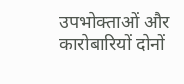उपभोक्ताओं और कारोबारियों दोनों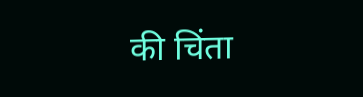की चिंता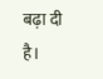बढ़ा दी है।